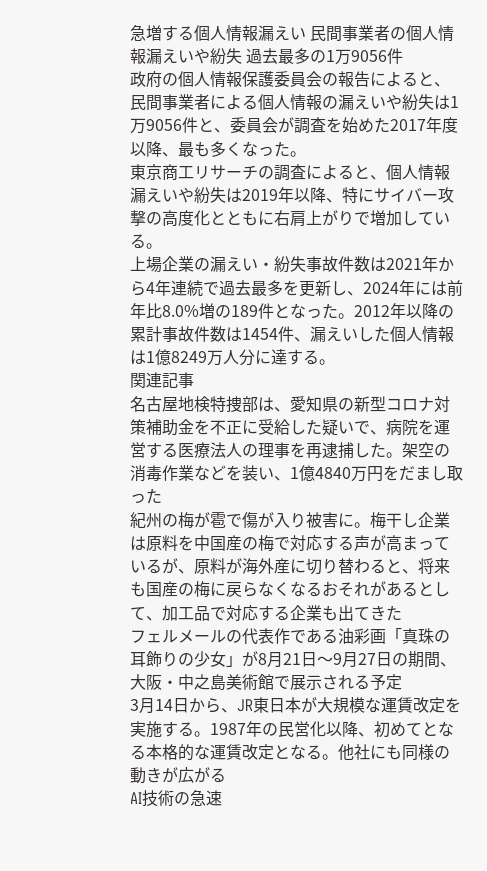急増する個人情報漏えい 民間事業者の個人情報漏えいや紛失 過去最多の1万9056件
政府の個人情報保護委員会の報告によると、民間事業者による個人情報の漏えいや紛失は1万9056件と、委員会が調査を始めた2017年度以降、最も多くなった。
東京商工リサーチの調査によると、個人情報漏えいや紛失は2019年以降、特にサイバー攻撃の高度化とともに右肩上がりで増加している。
上場企業の漏えい・紛失事故件数は2021年から4年連続で過去最多を更新し、2024年には前年比8.0%増の189件となった。2012年以降の累計事故件数は1454件、漏えいした個人情報は1億8249万人分に達する。
関連記事
名古屋地検特捜部は、愛知県の新型コロナ対策補助金を不正に受給した疑いで、病院を運営する医療法人の理事を再逮捕した。架空の消毒作業などを装い、1億4840万円をだまし取った
紀州の梅が雹で傷が入り被害に。梅干し企業は原料を中国産の梅で対応する声が高まっているが、原料が海外産に切り替わると、将来も国産の梅に戻らなくなるおそれがあるとして、加工品で対応する企業も出てきた
フェルメールの代表作である油彩画「真珠の耳飾りの少女」が8月21日〜9月27日の期間、大阪・中之島美術館で展示される予定
3月14日から、JR東日本が大規模な運賃改定を実施する。1987年の民営化以降、初めてとなる本格的な運賃改定となる。他社にも同様の動きが広がる
AI技術の急速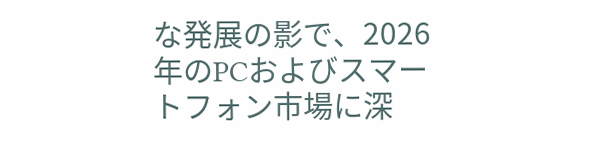な発展の影で、2026年のPCおよびスマートフォン市場に深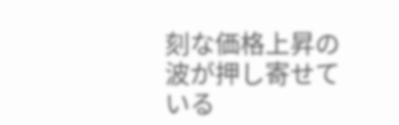刻な価格上昇の波が押し寄せている